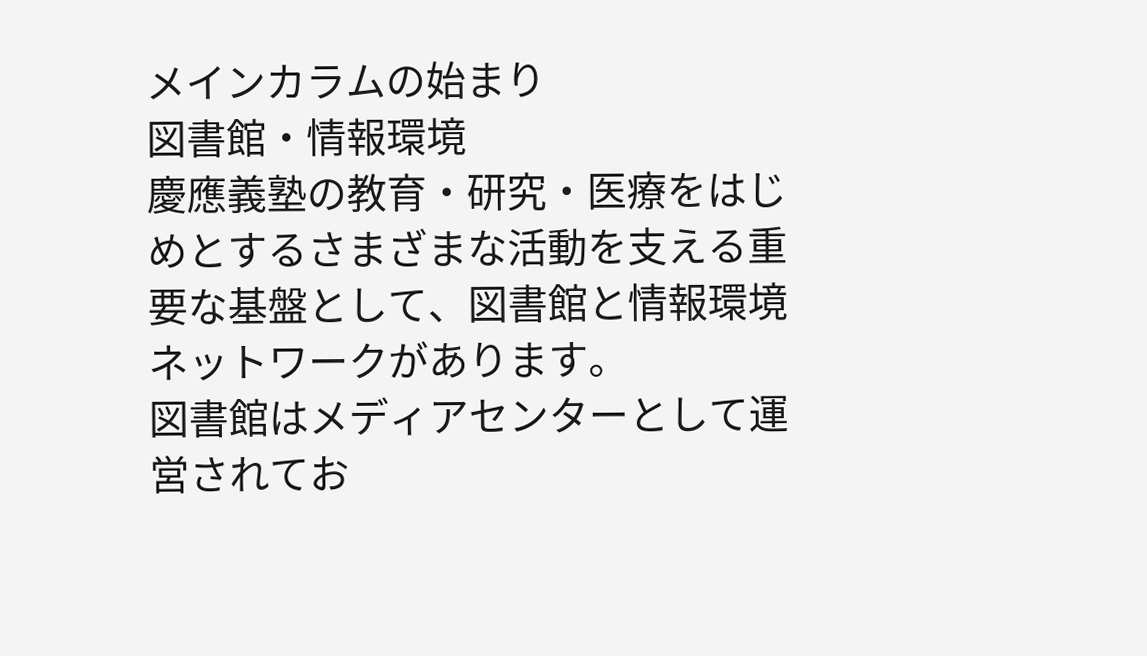メインカラムの始まり
図書館・情報環境
慶應義塾の教育・研究・医療をはじめとするさまざまな活動を支える重要な基盤として、図書館と情報環境ネットワークがあります。
図書館はメディアセンターとして運営されてお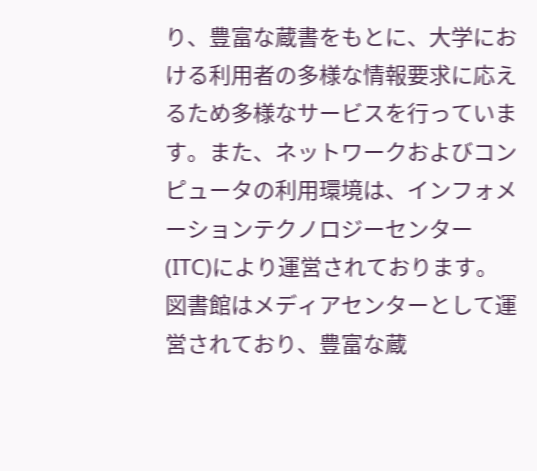り、豊富な蔵書をもとに、大学における利用者の多様な情報要求に応えるため多様なサービスを行っています。また、ネットワークおよびコンピュータの利用環境は、インフォメーションテクノロジーセンター(ITC)により運営されております。
図書館はメディアセンターとして運営されており、豊富な蔵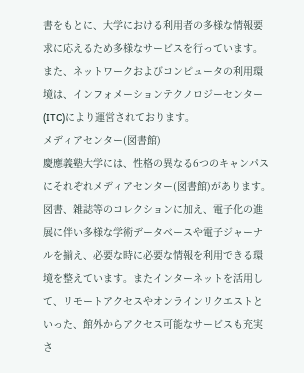書をもとに、大学における利用者の多様な情報要求に応えるため多様なサービスを行っています。また、ネットワークおよびコンピュータの利用環境は、インフォメーションテクノロジーセンター(ITC)により運営されております。
メディアセンター(図書館)
慶應義塾大学には、性格の異なる6つのキャンパスにそれぞれメディアセンター(図書館)があります。図書、雑誌等のコレクションに加え、電子化の進展に伴い多様な学術データベースや電子ジャーナルを揃え、必要な時に必要な情報を利用できる環境を整えています。またインターネットを活用して、リモートアクセスやオンラインリクエストといった、館外からアクセス可能なサービスも充実さ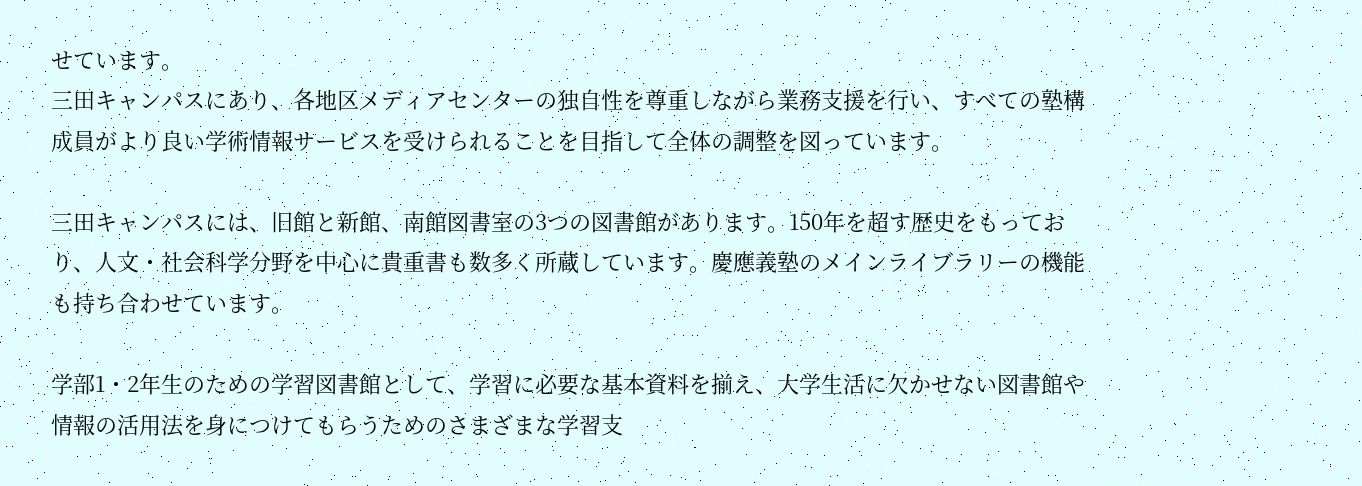せています。
三田キャンパスにあり、各地区メディアセンターの独自性を尊重しながら業務支援を行い、すべての塾構成員がより良い学術情報サービスを受けられることを目指して全体の調整を図っています。

三田キャンパスには、旧館と新館、南館図書室の3つの図書館があります。150年を超す歴史をもっており、人文・社会科学分野を中心に貴重書も数多く所蔵しています。慶應義塾のメインライブラリーの機能も持ち合わせています。

学部1・2年生のための学習図書館として、学習に必要な基本資料を揃え、大学生活に欠かせない図書館や情報の活用法を身につけてもらうためのさまざまな学習支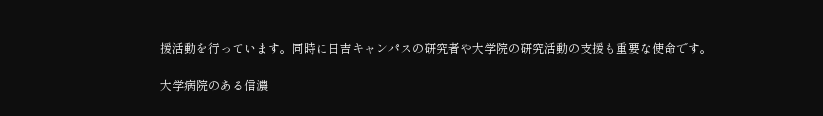援活動を行っています。同時に日吉キャンパスの研究者や大学院の研究活動の支援も重要な使命です。

大学病院のある信濃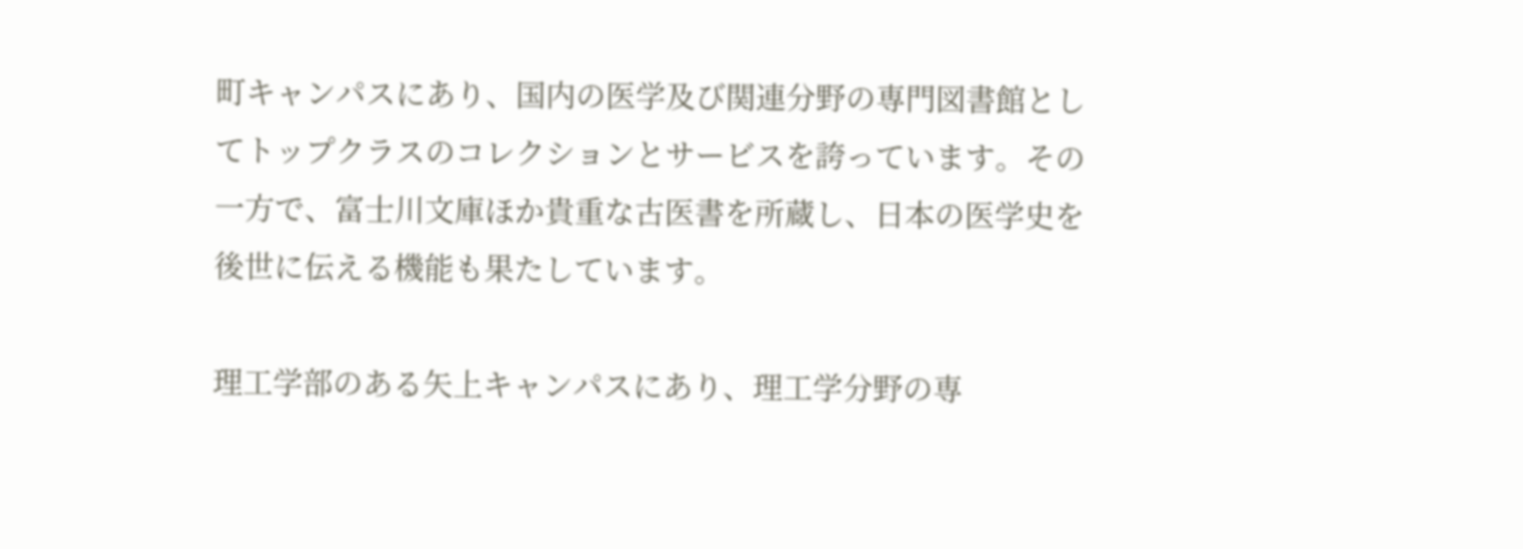町キャンパスにあり、国内の医学及び関連分野の専門図書館としてトップクラスのコレクションとサービスを誇っています。その一方で、富士川文庫ほか貴重な古医書を所蔵し、日本の医学史を後世に伝える機能も果たしています。

理工学部のある矢上キャンパスにあり、理工学分野の専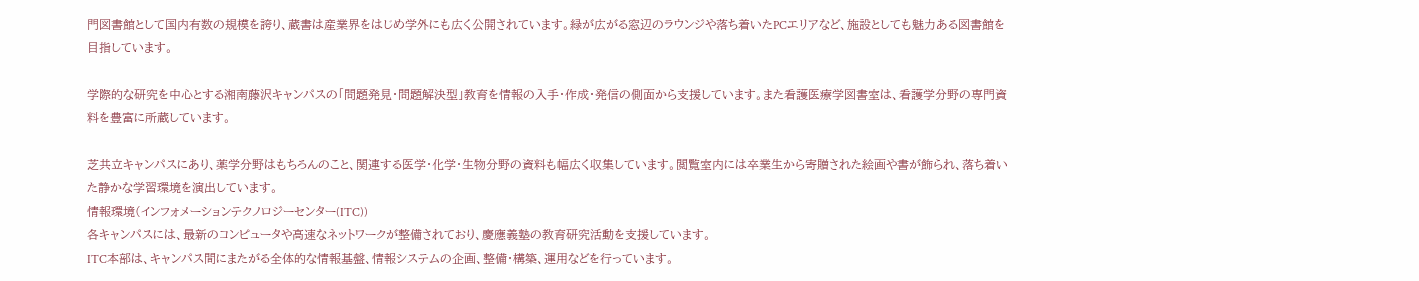門図書館として国内有数の規模を誇り、蔵書は産業界をはじめ学外にも広く公開されています。緑が広がる窓辺のラウンジや落ち着いたPCエリアなど、施設としても魅力ある図書館を目指しています。

学際的な研究を中心とする湘南藤沢キャンパスの「問題発見・問題解決型」教育を情報の入手・作成・発信の側面から支援しています。また看護医療学図書室は、看護学分野の専門資料を豊富に所蔵しています。

芝共立キャンパスにあり、薬学分野はもちろんのこと、関連する医学・化学・生物分野の資料も幅広く収集しています。閲覧室内には卒業生から寄贈された絵画や書が飾られ、落ち着いた静かな学習環境を演出しています。
情報環境(インフォメーションテクノロジーセンター(ITC))
各キャンパスには、最新のコンピュータや高速なネットワークが整備されており、慶應義塾の教育研究活動を支援しています。
ITC本部は、キャンパス間にまたがる全体的な情報基盤、情報システムの企画、整備・構築、運用などを行っています。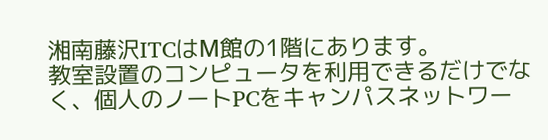湘南藤沢ITCはΜ館の1階にあります。
教室設置のコンピュータを利用できるだけでなく、個人のノートPCをキャンパスネットワー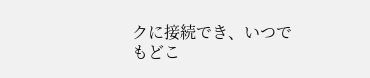クに接続でき、いつでもどこ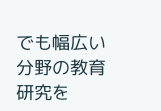でも幅広い分野の教育研究を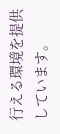行える環境を提供しています。